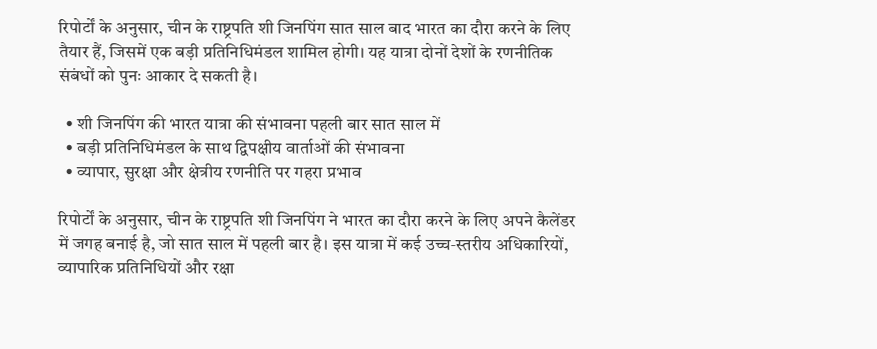रिपोर्टों के अनुसार, चीन के राष्ट्रपति शी जिनपिंग सात साल बाद भारत का दौरा करने के लिए तैयार हैं, जिसमें एक बड़ी प्रतिनिधिमंडल शामिल होगी। यह यात्रा दोनों देशों के रणनीतिक संबंधों को पुनः आकार दे सकती है।

  • शी जिनपिंग की भारत यात्रा की संभावना पहली बार सात साल में
  • बड़ी प्रतिनिधिमंडल के साथ द्विपक्षीय वार्ताओं की संभावना
  • व्यापार, सुरक्षा और क्षेत्रीय रणनीति पर गहरा प्रभाव

रिपोर्टों के अनुसार, चीन के राष्ट्रपति शी जिनपिंग ने भारत का दौरा करने के लिए अपने कैलेंडर में जगह बनाई है, जो सात साल में पहली बार है। इस यात्रा में कई उच्च‑स्तरीय अधिकारियों, व्यापारिक प्रतिनिधियों और रक्षा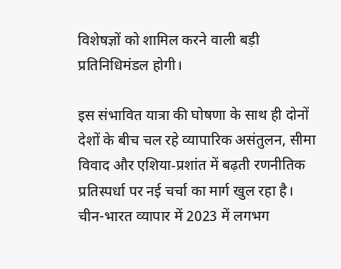विशेषज्ञों को शामिल करने वाली बड़ी प्रतिनिधिमंडल होगी।

इस संभावित यात्रा की घोषणा के साथ ही दोनों देशों के बीच चल रहे व्यापारिक असंतुलन, सीमा विवाद और एशिया‑प्रशांत में बढ़ती रणनीतिक प्रतिस्पर्धा पर नई चर्चा का मार्ग खुल रहा है। चीन-भारत व्यापार में 2023 में लगभग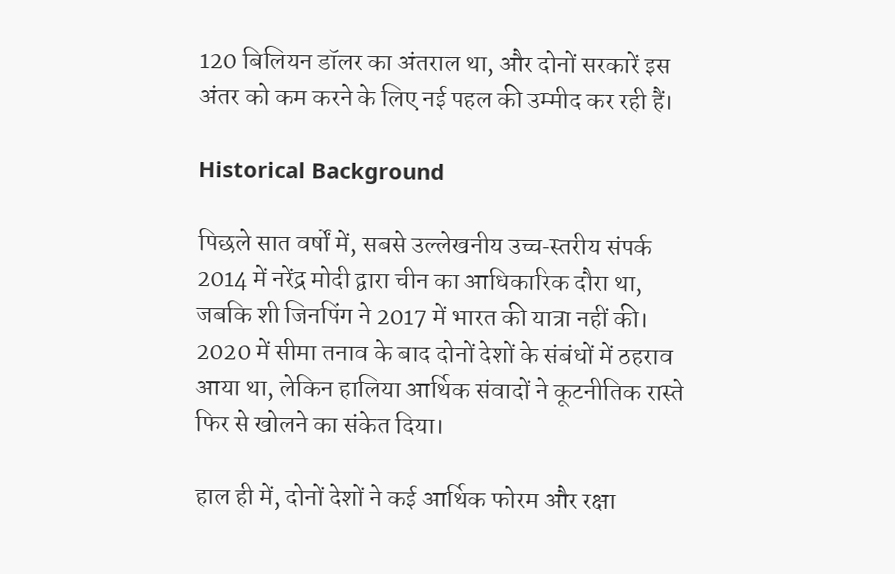120 बिलियन डॉलर का अंतराल था, और दोनों सरकारें इस अंतर को कम करने के लिए नई पहल की उम्मीद कर रही हैं।

Historical Background

पिछले सात वर्षों में, सबसे उल्लेखनीय उच्च‑स्तरीय संपर्क 2014 में नरेंद्र मोदी द्वारा चीन का आधिकारिक दौरा था, जबकि शी जिनपिंग ने 2017 में भारत की यात्रा नहीं की। 2020 में सीमा तनाव के बाद दोनों देशों के संबंधों में ठहराव आया था, लेकिन हालिया आर्थिक संवादों ने कूटनीतिक रास्ते फिर से खोलने का संकेत दिया।

हाल ही में, दोनों देशों ने कई आर्थिक फोरम और रक्षा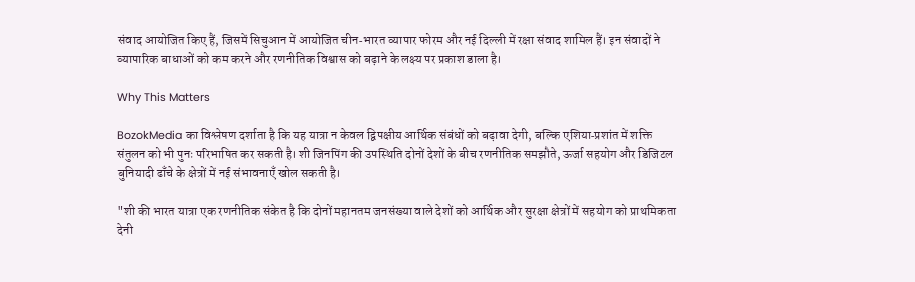संवाद आयोजित किए हैं, जिसमें सिचुआन में आयोजित चीन‑भारत व्यापार फोरम और नई दिल्ली में रक्षा संवाद शामिल हैं। इन संवादों ने व्यापारिक बाधाओं को कम करने और रणनीतिक विश्वास को बढ़ाने के लक्ष्य पर प्रकाश डाला है।

Why This Matters

BozokMedia का विश्लेषण दर्शाता है कि यह यात्रा न केवल द्विपक्षीय आर्थिक संबंधों को बढ़ावा देगी, बल्कि एशिया‑प्रशांत में शक्ति संतुलन को भी पुनः परिभाषित कर सकती है। शी जिनपिंग की उपस्थिति दोनों देशों के बीच रणनीतिक समझौते, ऊर्जा सहयोग और डिजिटल बुनियादी ढाँचे के क्षेत्रों में नई संभावनाएँ खोल सकती है।

"शी की भारत यात्रा एक रणनीतिक संकेत है कि दोनों महानतम जनसंख्या वाले देशों को आर्थिक और सुरक्षा क्षेत्रों में सहयोग को प्राथमिकता देनी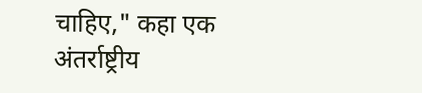चाहिए," कहा एक अंतर्राष्ट्रीय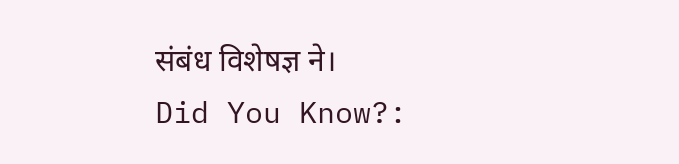संबंध विशेषज्ञ ने।
Did You Know?: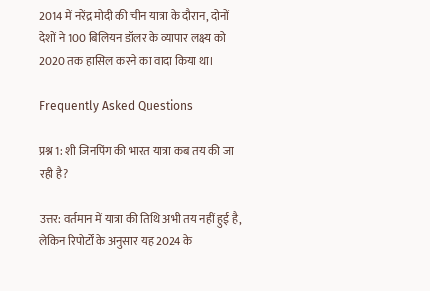2014 में नरेंद्र मोदी की चीन यात्रा के दौरान, दोनों देशों ने 100 बिलियन डॉलर के व्यापार लक्ष्य को 2020 तक हासिल करने का वादा किया था।

Frequently Asked Questions

प्रश्न 1: शी जिनपिंग की भारत यात्रा कब तय की जा रही है?

उत्तर: वर्तमान में यात्रा की तिथि अभी तय नहीं हुई है, लेकिन रिपोर्टों के अनुसार यह 2024 के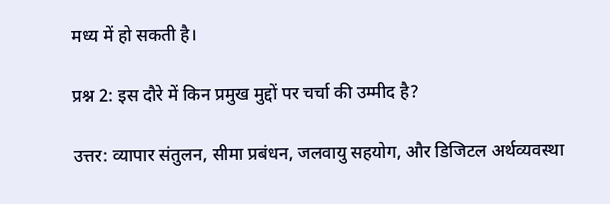मध्य में हो सकती है।

प्रश्न 2: इस दौरे में किन प्रमुख मुद्दों पर चर्चा की उम्मीद है?

उत्तर: व्यापार संतुलन, सीमा प्रबंधन, जलवायु सहयोग, और डिजिटल अर्थव्यवस्था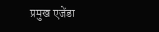प्रमुख एजेंडा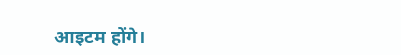आइटम होंगे।